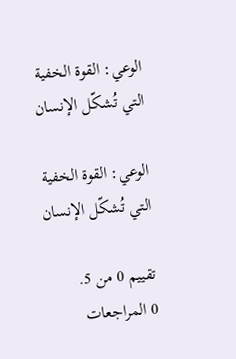الوعي: القوة الخفية التي تُشكّل الإنسان

الوعي: القوة الخفية التي تُشكّل الإنسان

تقييم 0 من 5.
0 المراجعات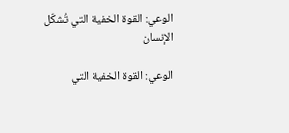الوعي: القوة الخفية التي تُشكّل الإنسان

الوعي: القوة الخفية التي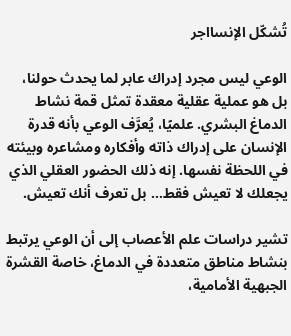تُشكّل الإنسااجر

الوعي ليس مجرد إدراك عابر لما يحدث حولنا، بل هو عملية عقلية معقدة تمثل قمة نشاط الدماغ البشري. علميًا، يُعرَّف الوعي بأنه قدرة الإنسان على إدراك ذاته وأفكاره ومشاعره وبيئته في اللحظة نفسها. إنه ذلك الحضور العقلي الذي يجعلك لا تعيش فقط… بل تعرف أنك تعيش.

تشير دراسات علم الأعصاب إلى أن الوعي يرتبط بنشاط مناطق متعددة في الدماغ، خاصة القشرة الجبهية الأمامية،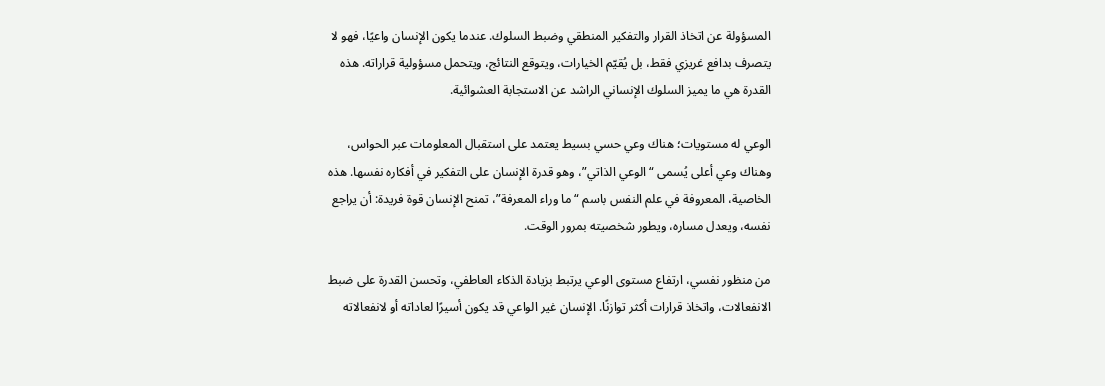المسؤولة عن اتخاذ القرار والتفكير المنطقي وضبط السلوك. عندما يكون الإنسان واعيًا، فهو لا يتصرف بدافع غريزي فقط، بل يُقيّم الخيارات، ويتوقع النتائج، ويتحمل مسؤولية قراراته. هذه القدرة هي ما يميز السلوك الإنساني الراشد عن الاستجابة العشوائية.

الوعي له مستويات؛ هناك وعي حسي بسيط يعتمد على استقبال المعلومات عبر الحواس، وهناك وعي أعلى يُسمى “الوعي الذاتي”، وهو قدرة الإنسان على التفكير في أفكاره نفسها. هذه الخاصية، المعروفة في علم النفس باسم “ما وراء المعرفة”، تمنح الإنسان قوة فريدة: أن يراجع نفسه، ويعدل مساره، ويطور شخصيته بمرور الوقت.

من منظور نفسي، ارتفاع مستوى الوعي يرتبط بزيادة الذكاء العاطفي، وتحسن القدرة على ضبط الانفعالات، واتخاذ قرارات أكثر توازنًا. الإنسان غير الواعي قد يكون أسيرًا لعاداته أو لانفعالاته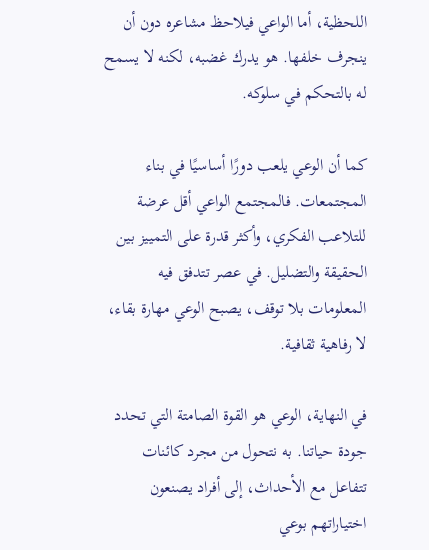اللحظية، أما الواعي فيلاحظ مشاعره دون أن ينجرف خلفها. هو يدرك غضبه، لكنه لا يسمح له بالتحكم في سلوكه.

كما أن الوعي يلعب دورًا أساسيًا في بناء المجتمعات. فالمجتمع الواعي أقل عرضة للتلاعب الفكري، وأكثر قدرة على التمييز بين الحقيقة والتضليل. في عصر تتدفق فيه المعلومات بلا توقف، يصبح الوعي مهارة بقاء، لا رفاهية ثقافية.

في النهاية، الوعي هو القوة الصامتة التي تحدد جودة حياتنا. به نتحول من مجرد كائنات تتفاعل مع الأحداث، إلى أفراد يصنعون اختياراتهم بوعي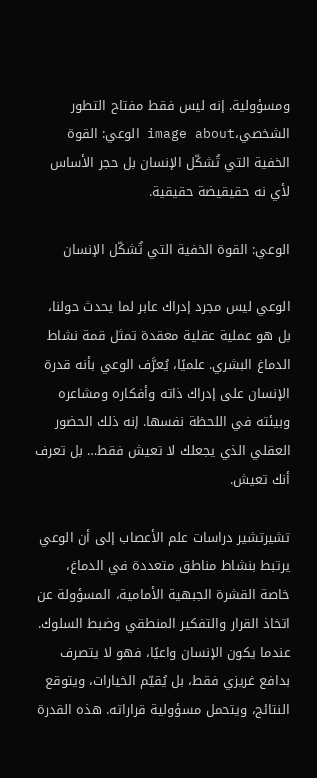ومسؤولية. إنه ليس فقط مفتاح التطور الشخصي،image about الوعي: القوة الخفية التي تُشكّل الإنسان بل حجر الأساس لأي نه حقيقيضة حقيقية.

الوعي: القوة الخفية التي تُشكّل الإنسان

الوعي ليس مجرد إدراك عابر لما يحدث حولنا، بل هو عملية عقلية معقدة تمثل قمة نشاط الدماغ البشري. علميًا، يُعرَّف الوعي بأنه قدرة الإنسان على إدراك ذاته وأفكاره ومشاعره وبيئته في اللحظة نفسها. إنه ذلك الحضور العقلي الذي يجعلك لا تعيش فقط… بل تعرف أنك تعيش.

تشيرتشير دراسات علم الأعصاب إلى أن الوعي يرتبط بنشاط مناطق متعددة في الدماغ، خاصة القشرة الجبهية الأمامية، المسؤولة عن اتخاذ القرار والتفكير المنطقي وضبط السلوك. عندما يكون الإنسان واعيًا، فهو لا يتصرف بدافع غريزي فقط، بل يُقيّم الخيارات، ويتوقع النتائج، ويتحمل مسؤولية قراراته. هذه القدرة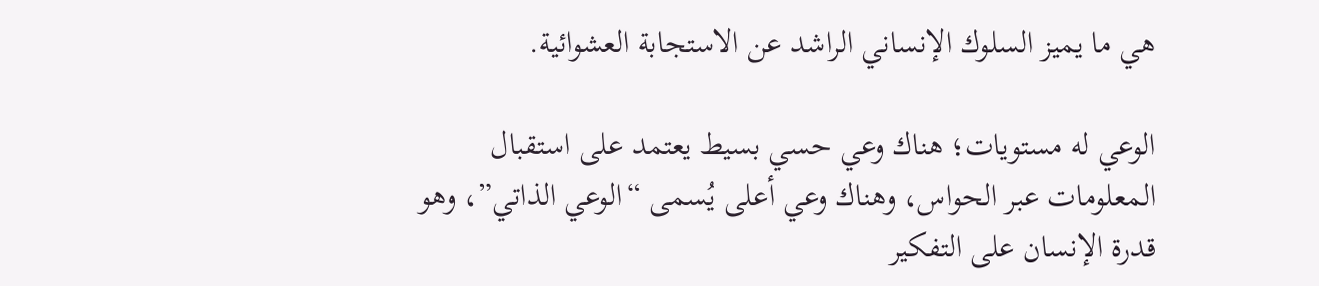هي ما يميز السلوك الإنساني الراشد عن الاستجابة العشوائية.

الوعي له مستويات؛ هناك وعي حسي بسيط يعتمد على استقبال المعلومات عبر الحواس، وهناك وعي أعلى يُسمى “الوعي الذاتي”، وهو قدرة الإنسان على التفكير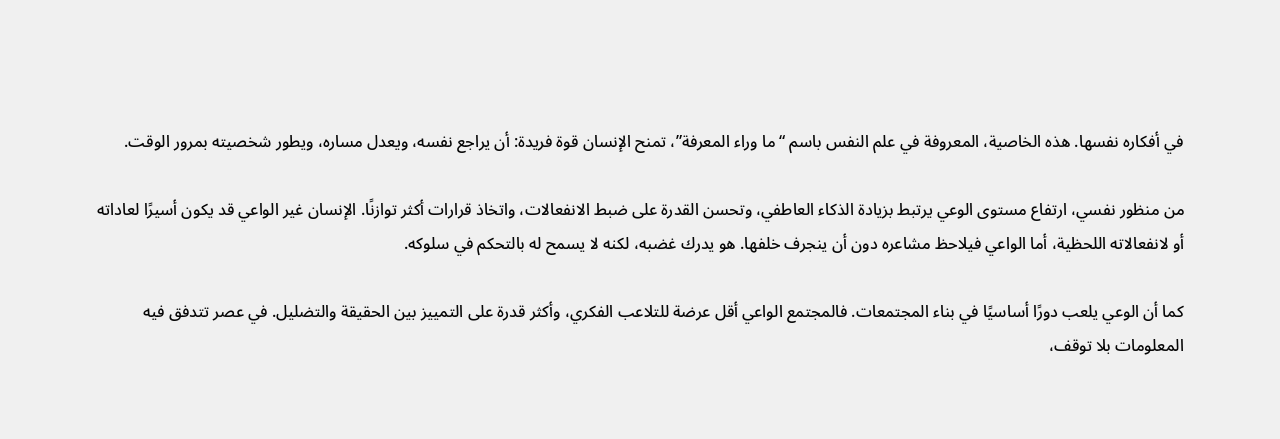في أفكاره نفسها. هذه الخاصية، المعروفة في علم النفس باسم “ما وراء المعرفة”، تمنح الإنسان قوة فريدة: أن يراجع نفسه، ويعدل مساره، ويطور شخصيته بمرور الوقت.

من منظور نفسي، ارتفاع مستوى الوعي يرتبط بزيادة الذكاء العاطفي، وتحسن القدرة على ضبط الانفعالات، واتخاذ قرارات أكثر توازنًا. الإنسان غير الواعي قد يكون أسيرًا لعاداته أو لانفعالاته اللحظية، أما الواعي فيلاحظ مشاعره دون أن ينجرف خلفها. هو يدرك غضبه، لكنه لا يسمح له بالتحكم في سلوكه.

كما أن الوعي يلعب دورًا أساسيًا في بناء المجتمعات. فالمجتمع الواعي أقل عرضة للتلاعب الفكري، وأكثر قدرة على التمييز بين الحقيقة والتضليل. في عصر تتدفق فيه المعلومات بلا توقف،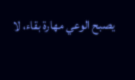يصبح الوعي مهارة بقاء، لا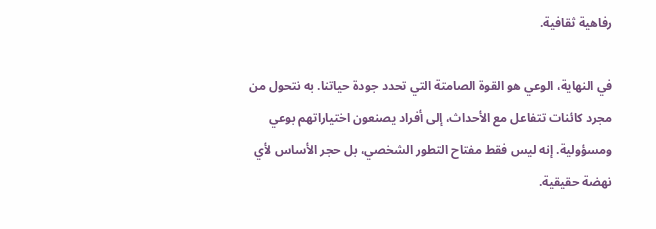رفاهية ثقافية.

في النهاية، الوعي هو القوة الصامتة التي تحدد جودة حياتنا. به نتحول من مجرد كائنات تتفاعل مع الأحداث، إلى أفراد يصنعون اختياراتهم بوعي ومسؤولية. إنه ليس فقط مفتاح التطور الشخصي، بل حجر الأساس لأي نهضة حقيقية.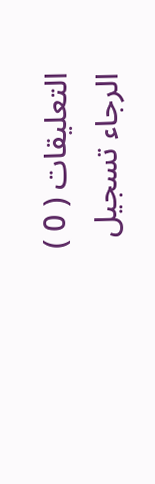التعليقات ( 0 )
الرجاء تسجيل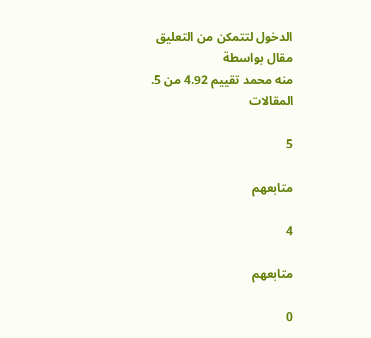الدخول لتتمكن من التعليق
مقال بواسطة
منه محمد تقييم 4.92 من 5.
المقالات

5

متابعهم

4

متابعهم

0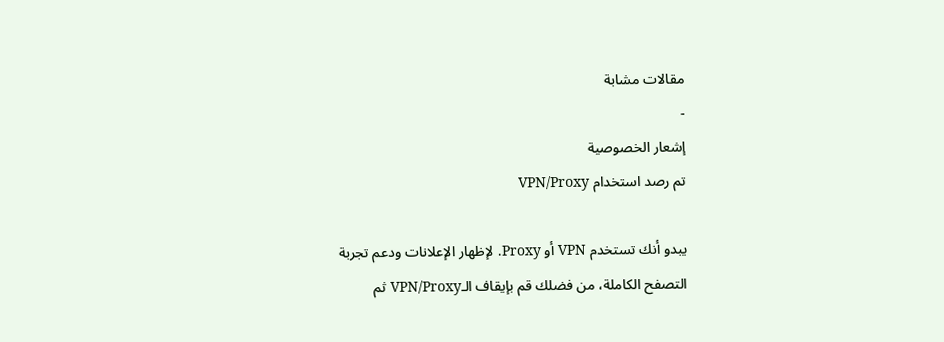مقالات مشابة
-
إشعار الخصوصية
تم رصد استخدام VPN/Proxy

يبدو أنك تستخدم VPN أو Proxy. لإظهار الإعلانات ودعم تجربة التصفح الكاملة، من فضلك قم بإيقاف الـVPN/Proxy ثم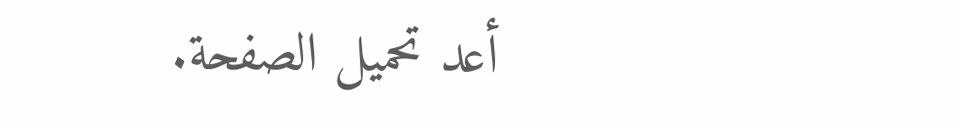أعد تحميل الصفحة.